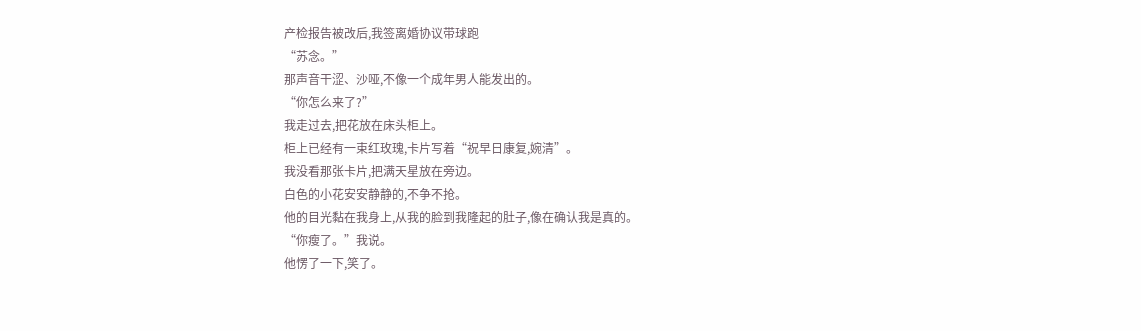产检报告被改后,我签离婚协议带球跑
“苏念。”
那声音干涩、沙哑,不像一个成年男人能发出的。
“你怎么来了?”
我走过去,把花放在床头柜上。
柜上已经有一束红玫瑰,卡片写着“祝早日康复,婉清”。
我没看那张卡片,把满天星放在旁边。
白色的小花安安静静的,不争不抢。
他的目光黏在我身上,从我的脸到我隆起的肚子,像在确认我是真的。
“你瘦了。”我说。
他愣了一下,笑了。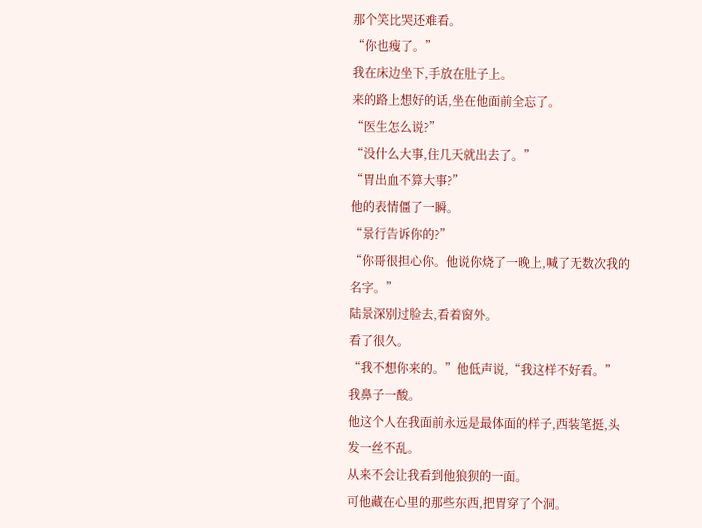那个笑比哭还难看。
“你也瘦了。”
我在床边坐下,手放在肚子上。
来的路上想好的话,坐在他面前全忘了。
“医生怎么说?”
“没什么大事,住几天就出去了。”
“胃出血不算大事?”
他的表情僵了一瞬。
“景行告诉你的?”
“你哥很担心你。他说你烧了一晚上,喊了无数次我的名字。”
陆景深别过脸去,看着窗外。
看了很久。
“我不想你来的。”他低声说,“我这样不好看。”
我鼻子一酸。
他这个人在我面前永远是最体面的样子,西装笔挺,头发一丝不乱。
从来不会让我看到他狼狈的一面。
可他藏在心里的那些东西,把胃穿了个洞。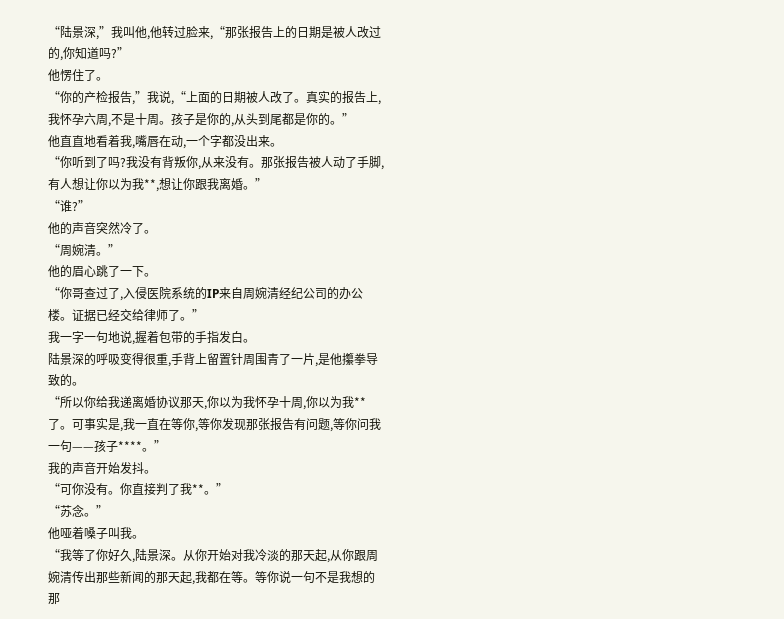“陆景深,”我叫他,他转过脸来,“那张报告上的日期是被人改过的,你知道吗?”
他愣住了。
“你的产检报告,”我说,“上面的日期被人改了。真实的报告上,我怀孕六周,不是十周。孩子是你的,从头到尾都是你的。”
他直直地看着我,嘴唇在动,一个字都没出来。
“你听到了吗?我没有背叛你,从来没有。那张报告被人动了手脚,有人想让你以为我**,想让你跟我离婚。”
“谁?”
他的声音突然冷了。
“周婉清。”
他的眉心跳了一下。
“你哥查过了,入侵医院系统的IP来自周婉清经纪公司的办公楼。证据已经交给律师了。”
我一字一句地说,握着包带的手指发白。
陆景深的呼吸变得很重,手背上留置针周围青了一片,是他攥拳导致的。
“所以你给我递离婚协议那天,你以为我怀孕十周,你以为我**了。可事实是,我一直在等你,等你发现那张报告有问题,等你问我一句——孩子****。”
我的声音开始发抖。
“可你没有。你直接判了我**。”
“苏念。”
他哑着嗓子叫我。
“我等了你好久,陆景深。从你开始对我冷淡的那天起,从你跟周婉清传出那些新闻的那天起,我都在等。等你说一句不是我想的那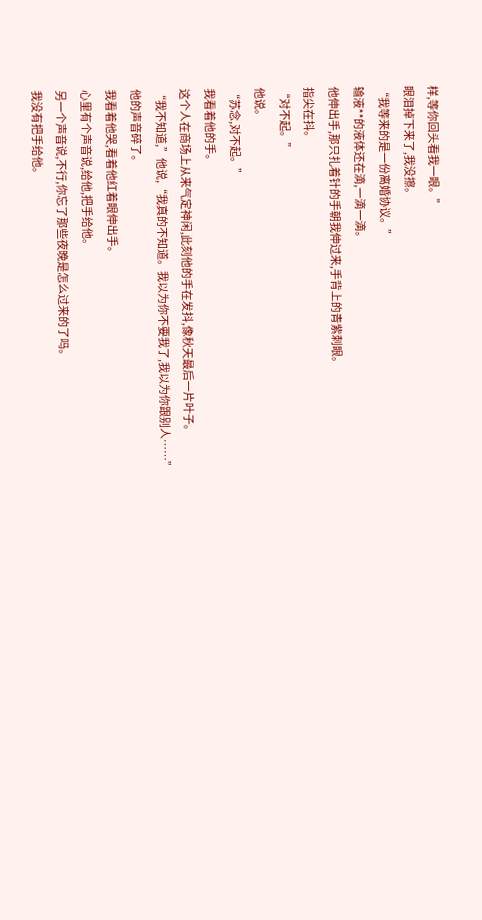样,等你回头看我一眼。”
眼泪掉下来了,我没擦。
“我等来的是一份离婚协议。”
输液**的液体还在滴,一滴一滴。
他伸出手,那只扎着针的手朝我伸过来,手背上的青紫刺眼。
指尖在抖。
“对不起。”
他说。
“苏念,对不起。”
我看着他的手。
这个人在商场上从来气定神闲,此刻他的手在发抖,像秋天最后一片叶子。
“我不知道,”他说,“我真的不知道。我以为你不要我了,我以为你跟别人……”
他的声音碎了。
我看着他哭,看着他红着眼伸出手。
心里有个声音说,给他,把手给他。
另一个声音说,不行,你忘了那些夜晚是怎么过来的了吗。
我没有把手给他。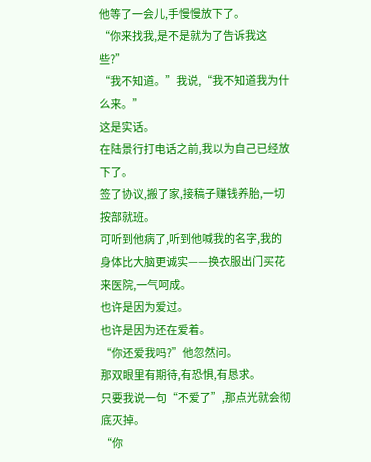他等了一会儿,手慢慢放下了。
“你来找我,是不是就为了告诉我这些?”
“我不知道。”我说,“我不知道我为什么来。”
这是实话。
在陆景行打电话之前,我以为自己已经放下了。
签了协议,搬了家,接稿子赚钱养胎,一切按部就班。
可听到他病了,听到他喊我的名字,我的身体比大脑更诚实——换衣服出门买花来医院,一气呵成。
也许是因为爱过。
也许是因为还在爱着。
“你还爱我吗?”他忽然问。
那双眼里有期待,有恐惧,有恳求。
只要我说一句“不爱了”,那点光就会彻底灭掉。
“你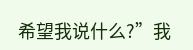希望我说什么?”我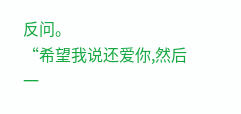反问。
“希望我说还爱你,然后一